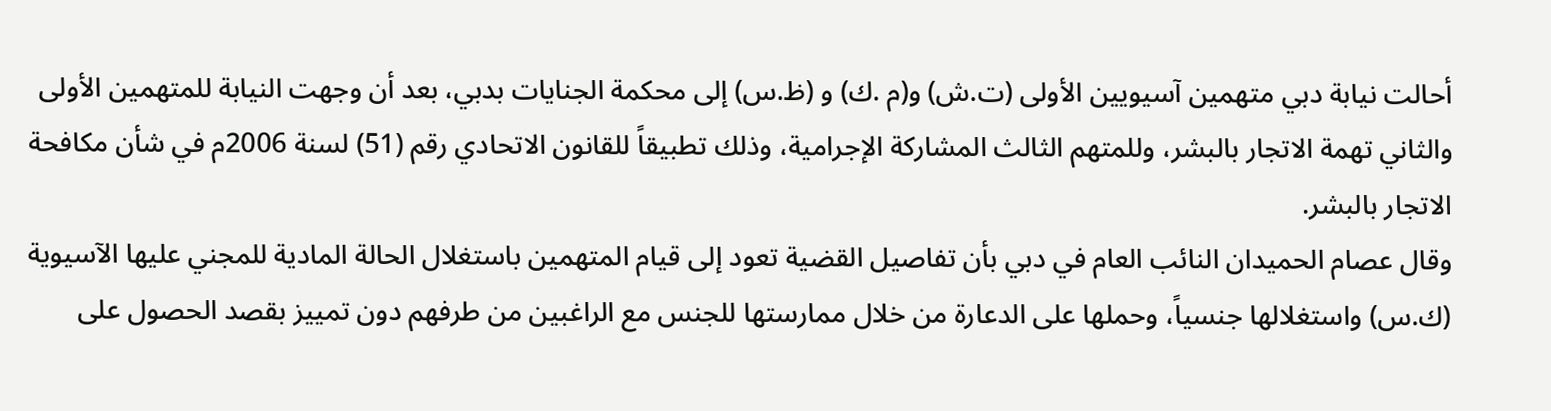أحالت نيابة دبي متهمين آسيويين الأولى (ت.ش) و(م .ك) و (ظ.س) إلى محكمة الجنايات بدبي، بعد أن وجهت النيابة للمتهمين الأولى والثاني تهمة الاتجار بالبشر، وللمتهم الثالث المشاركة الإجرامية، وذلك تطبيقاً للقانون الاتحادي رقم (51) لسنة 2006م في شأن مكافحة الاتجار بالبشر.
وقال عصام الحميدان النائب العام في دبي بأن تفاصيل القضية تعود إلى قيام المتهمين باستغلال الحالة المادية للمجني عليها الآسيوية (ك.س) واستغلالها جنسياً، وحملها على الدعارة من خلال ممارستها للجنس مع الراغبين من طرفهم دون تمييز بقصد الحصول على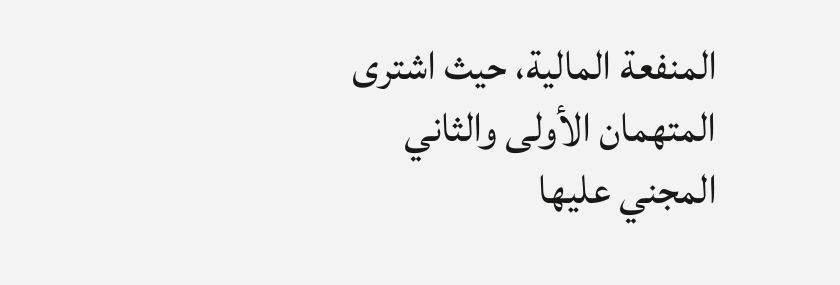المنفعة المالية، حيث اشترى المتهمان الأولى والثاني المجني عليها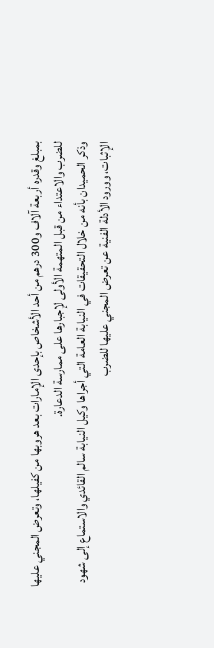بمبلغ وقدره أربعة آلاف و300 درهم من أحد الأشخاص بإحدى الإمارات بعد هروبها من كفيلها، وتعرض المجني عليها للضرب والاعتداء من قبل المتهمة الأولى لإجبارها على ممارسة الدعارة.
وذكر الحميدان بأنه من خلال التحقيقات في النيابة العامة التي أجراها وكيل النيابة سالم القائدي والاستماع إلى شهود الإثبات، وورود الأدلة الفنية عن تعرض المجني عليها للضرب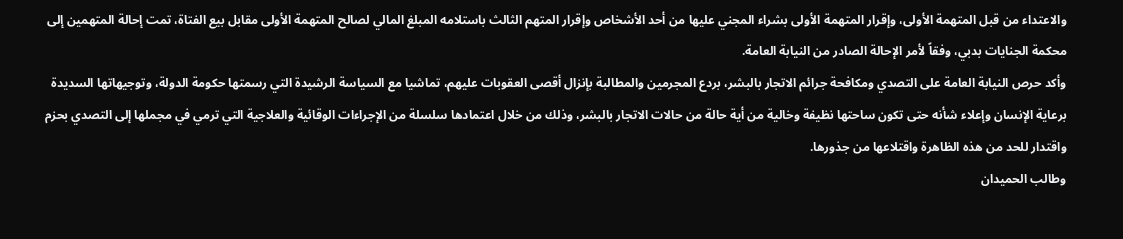والاعتداء من قبل المتهمة الأولى، وإقرار المتهمة الأولى بشراء المجني عليها من أحد الأشخاص وإقرار المتهم الثالث باستلامه المبلغ المالي لصالح المتهمة الأولى مقابل بيع الفتاة، تمت إحالة المتهمين إلى محكمة الجنايات بدبي، وفقاً لأمر الإحالة الصادر من النيابة العامة.
وأكد حرص النيابة العامة على التصدي ومكافحة جرائم الاتجار بالبشر، بردع المجرمين والمطالبة بإنزال أقصى العقوبات عليهم، تماشيا مع السياسة الرشيدة التي رسمتها حكومة الدولة، وتوجيهاتها السديدة برعاية الإنسان وإعلاء شأنه حتى تكون ساحتها نظيفة وخالية من أية حالة من حالات الاتجار بالبشر، وذلك من خلال اعتمادها سلسلة من الإجراءات الوقائية والعلاجية التي ترمي في مجملها إلى التصدي بحزم واقتدار للحد من هذه الظاهرة واقتلاعها من جذورها.
وطالب الحميدان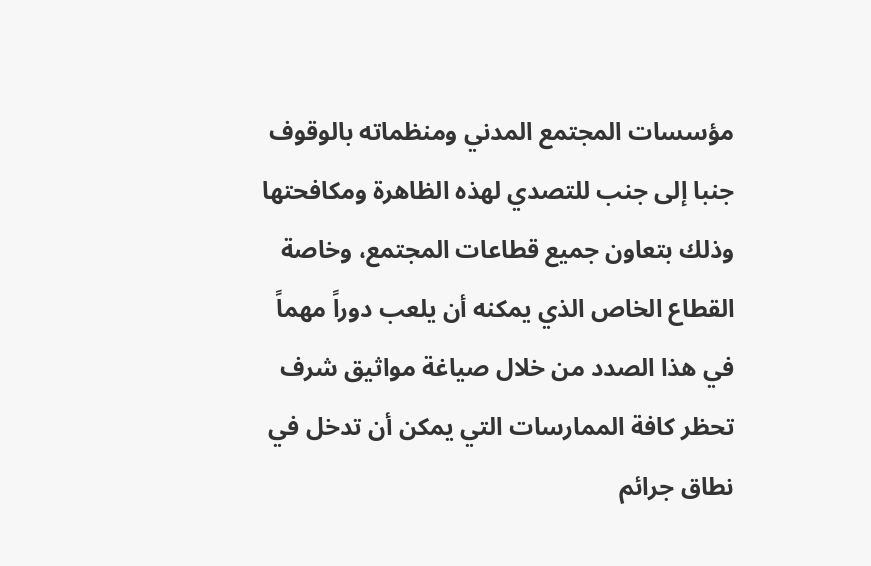مؤسسات المجتمع المدني ومنظماته بالوقوف جنبا إلى جنب للتصدي لهذه الظاهرة ومكافحتها وذلك بتعاون جميع قطاعات المجتمع، وخاصة القطاع الخاص الذي يمكنه أن يلعب دوراً مهماً في هذا الصدد من خلال صياغة مواثيق شرف تحظر كافة الممارسات التي يمكن أن تدخل في نطاق جرائم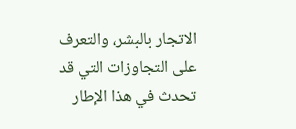الاتجار بالبشر، والتعرف على التجاوزات التي قد تحدث في هذا الإطار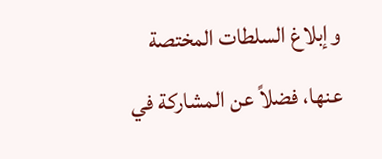وإبلاغ السلطات المختصة عنها، فضلاً عن المشاركة في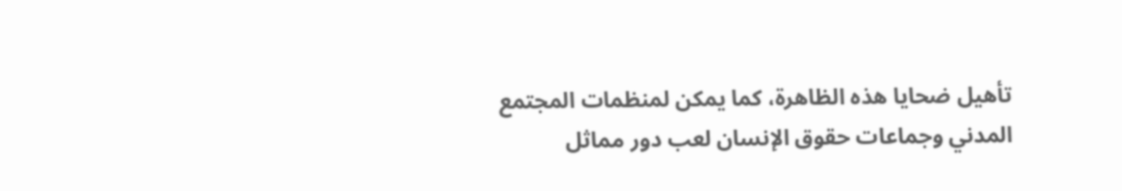تأهيل ضحايا هذه الظاهرة، كما يمكن لمنظمات المجتمع المدني وجماعات حقوق الإنسان لعب دور مماثل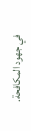في جهود المكافحة.